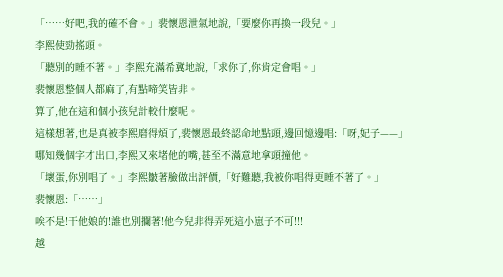「……好吧,我的確不會。」裴懷恩泄氣地說,「要麼你再換一段兒。」
李熙使勁搖頭。
「聽別的睡不著。」李熙充滿希冀地說,「求你了,你肯定會唱。」
裴懷恩整個人都麻了,有點啼笑皆非。
算了,他在這和個小孩兒計較什麼呢。
這樣想著,也是真被李熙磨得煩了,裴懷恩最終認命地點頭,邊回憶邊唱:「呀,妃子——」
哪知幾個字才出口,李熙又來堵他的嘴,甚至不滿意地拿頭撞他。
「壞蛋,你別唱了。」李熙皺著臉做出評價,「好難聽,我被你唱得更睡不著了。」
裴懷恩:「……」
唉不是!干他娘的!誰也別攔著!他今兒非得弄死這小崽子不可!!!
越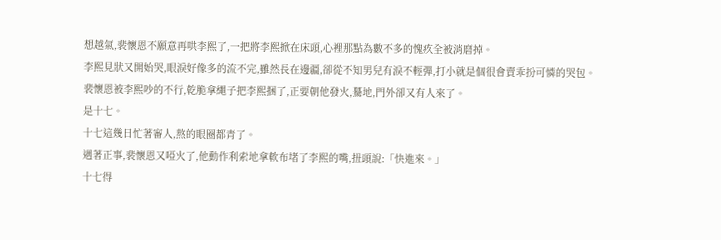想越氣,裴懷恩不願意再哄李熙了,一把將李熙掀在床頭,心裡那點為數不多的愧疚全被消磨掉。
李熙見狀又開始哭,眼淚好像多的流不完,雖然長在邊疆,卻從不知男兒有淚不輕彈,打小就是個很會賣乖扮可憐的哭包。
裴懷恩被李熙吵的不行,乾脆拿繩子把李熙捆了,正要朝他發火,驀地,門外卻又有人來了。
是十七。
十七這幾日忙著審人,熬的眼圈都青了。
遇著正事,裴懷恩又啞火了,他動作利索地拿軟布堵了李熙的嘴,扭頭說:「快進來。」
十七得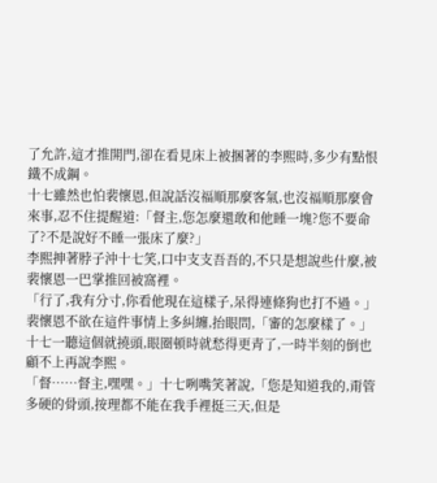了允許,這才推開門,卻在看見床上被捆著的李熙時,多少有點恨鐵不成鋼。
十七雖然也怕裴懷恩,但說話沒福順那麼客氣,也沒福順那麼會來事,忍不住提醒道:「督主,您怎麼還敢和他睡一塊?您不要命了?不是說好不睡一張床了麼?」
李熙抻著脖子沖十七笑,口中支支吾吾的,不只是想說些什麼,被裴懷恩一巴掌推回被窩裡。
「行了,我有分寸,你看他現在這樣子,呆得連條狗也打不過。」裴懷恩不欲在這件事情上多糾纏,抬眼問,「審的怎麼樣了。」
十七一聽這個就撓頭,眼圈頓時就愁得更青了,一時半刻的倒也顧不上再說李熙。
「督……督主,嘿嘿。」十七咧嘴笑著說,「您是知道我的,甭管多硬的骨頭,按理都不能在我手裡挺三天,但是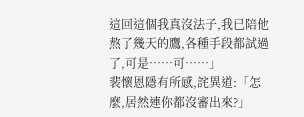這回這個我真沒法子,我已陪他熬了幾天的鷹,各種手段都試過了,可是……可……」
裴懷恩隱有所感,詫異道:「怎麼,居然連你都沒審出來?」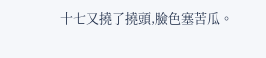十七又撓了撓頭,臉色塞苦瓜。